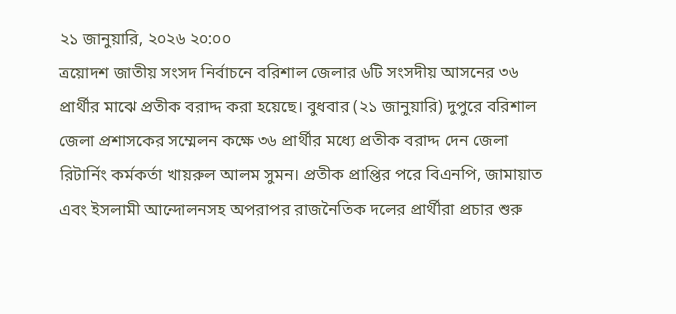২১ জানুয়ারি, ২০২৬ ২০:০০
ত্রয়োদশ জাতীয় সংসদ নির্বাচনে বরিশাল জেলার ৬টি সংসদীয় আসনের ৩৬ প্রার্থীর মাঝে প্রতীক বরাদ্দ করা হয়েছে। বুধবার (২১ জানুয়ারি) দুপুরে বরিশাল জেলা প্রশাসকের সম্মেলন কক্ষে ৩৬ প্রার্থীর মধ্যে প্রতীক বরাদ্দ দেন জেলা রিটার্নিং কর্মকর্তা খায়রুল আলম সুমন। প্রতীক প্রাপ্তির পরে বিএনপি, জামায়াত এবং ইসলামী আন্দোলনসহ অপরাপর রাজনৈতিক দলের প্রার্থীরা প্রচার শুরু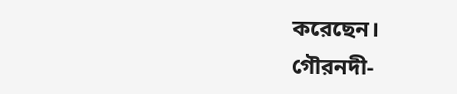করেছেন।
গৌরনদী-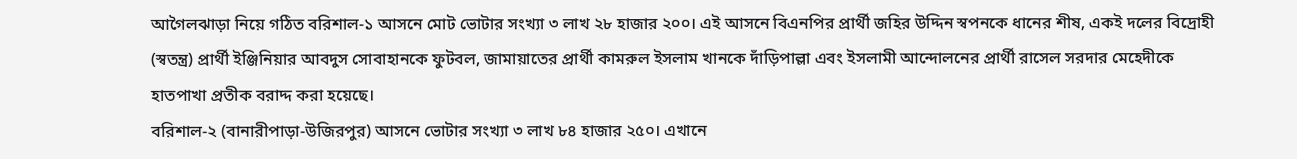আগৈলঝাড়া নিয়ে গঠিত বরিশাল-১ আসনে মোট ভোটার সংখ্যা ৩ লাখ ২৮ হাজার ২০০। এই আসনে বিএনপির প্রার্থী জহির উদ্দিন স্বপনকে ধানের শীষ, একই দলের বিদ্রোহী (স্বতন্ত্র) প্রার্থী ইঞ্জিনিয়ার আবদুস সোবাহানকে ফুটবল, জামায়াতের প্রার্থী কামরুল ইসলাম খানকে দাঁড়িপাল্লা এবং ইসলামী আন্দোলনের প্রার্থী রাসেল সরদার মেহেদীকে হাতপাখা প্রতীক বরাদ্দ করা হয়েছে।
বরিশাল-২ (বানারীপাড়া-উজিরপুর) আসনে ভোটার সংখ্যা ৩ লাখ ৮৪ হাজার ২৫০। এখানে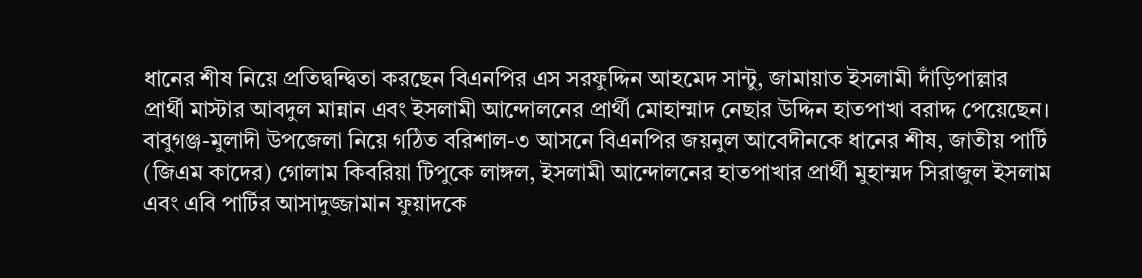ধানের শীষ নিয়ে প্রতিদ্বন্দ্বিতা করছেন বিএনপির এস সরফুদ্দিন আহমেদ সান্টু, জামায়াত ইসলামী দাঁড়িপাল্লার প্রার্থী মাস্টার আবদুল মান্নান এবং ইসলামী আন্দোলনের প্রার্থী মোহাম্মাদ নেছার উদ্দিন হাতপাখা বরাদ্দ পেয়েছেন।
বাবুগঞ্জ-মুলাদী উপজেলা নিয়ে গঠিত বরিশাল-৩ আসনে বিএনপির জয়নুল আবেদীনকে ধানের শীষ, জাতীয় পার্টি (জিএম কাদের) গোলাম কিবরিয়া টিপুকে লাঙ্গল, ইসলামী আন্দোলনের হাতপাখার প্রার্থী মুহাম্মদ সিরাজুল ইসলাম এবং এবি পার্টির আসাদুজ্জামান ফুয়াদকে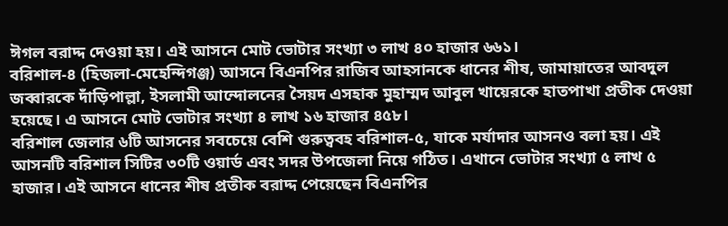ঈগল বরাদ্দ দেওয়া হয়। এই আসনে মোট ভোটার সংখ্যা ৩ লাখ ৪০ হাজার ৬৬১।
বরিশাল-৪ (হিজলা-মেহেন্দিগঞ্জ) আসনে বিএনপির রাজিব আহসানকে ধানের শীষ, জামায়াতের আবদুল জব্বারকে দাঁড়িপাল্লা, ইসলামী আন্দোলনের সৈয়দ এসহাক মুহাম্মদ আবুল খায়েরকে হাতপাখা প্রতীক দেওয়া হয়েছে। এ আসনে মোট ভোটার সংখ্যা ৪ লাখ ১৬ হাজার ৪৫৮।
বরিশাল জেলার ৬টি আসনের সবচেয়ে বেশি গুরুত্ববহ বরিশাল-৫, যাকে মর্যাদার আসনও বলা হয়। এই আসনটি বরিশাল সিটির ৩০টি ওয়ার্ড এবং সদর উপজেলা নিয়ে গঠিত। এখানে ভোটার সংখ্যা ৫ লাখ ৫ হাজার। এই আসনে ধানের শীষ প্রতীক বরাদ্দ পেয়েছেন বিএনপির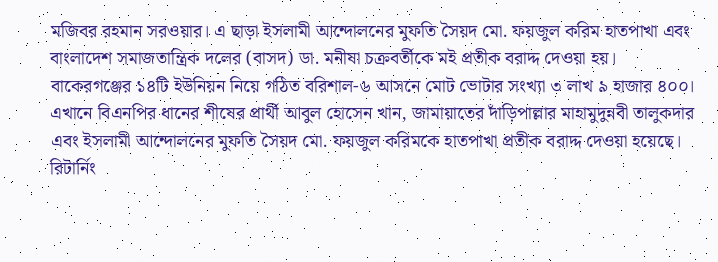মজিবর রহমান সরওয়ার। এ ছাড়া ইসলামী আন্দোলনের মুফতি সৈয়দ মো. ফয়জুল করিম হাতপাখা এবং বাংলাদেশ সমাজতান্ত্রিক দলের (বাসদ) ডা. মনীষা চক্রবর্তীকে মই প্রতীক বরাদ্দ দেওয়া হয়।
বাকেরগঞ্জের ১৪টি ইউনিয়ন নিয়ে গঠিত বরিশাল-৬ আসনে মোট ভোটার সংখ্যা ৩ লাখ ৯ হাজার ৪০০। এখানে বিএনপির ধানের শীষের প্রার্থী আবুল হোসেন খান, জামায়াতের দাঁড়িপাল্লার মাহামুদুন্নবী তালুকদার এবং ইসলামী আন্দোলনের মুফতি সৈয়দ মো. ফয়জুল করিমকে হাতপাখা প্রতীক বরাদ্দ দেওয়া হয়েছে।
রিটার্নিং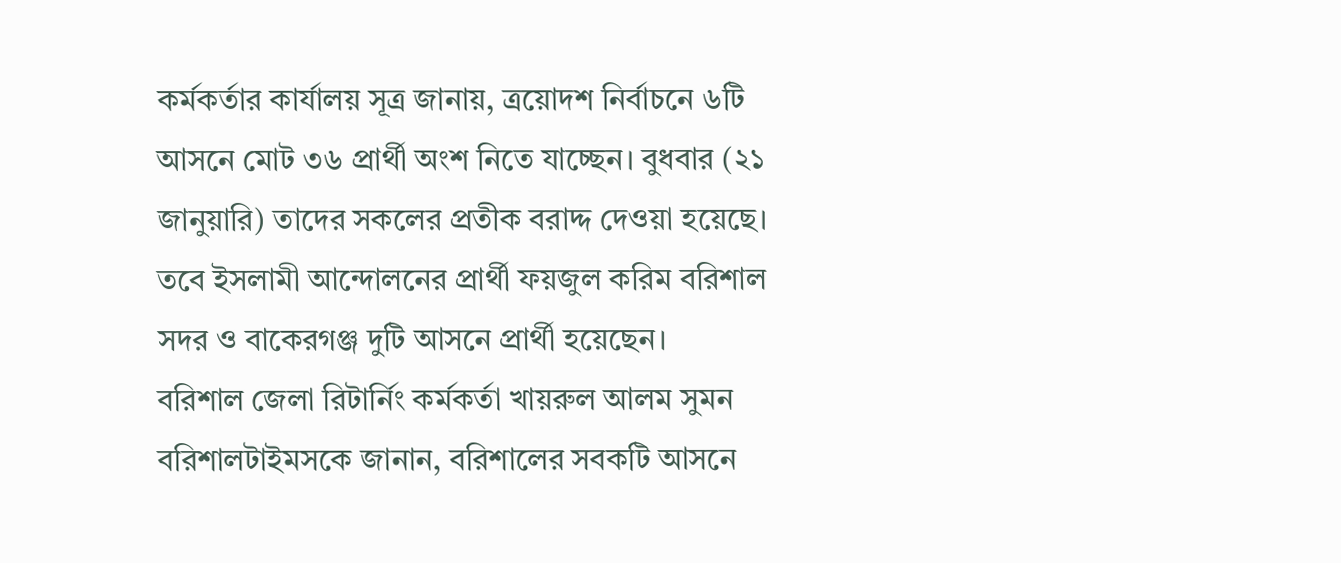কর্মকর্তার কার্যালয় সূত্র জানায়, ত্রয়োদশ নির্বাচনে ৬টি আসনে মোট ৩৬ প্রার্থী অংশ নিতে যাচ্ছেন। বুধবার (২১ জানুয়ারি) তাদের সকলের প্রতীক বরাদ্দ দেওয়া হয়েছে। তবে ইসলামী আন্দোলনের প্রার্থী ফয়জুল করিম বরিশাল সদর ও বাকেরগঞ্জ দুটি আসনে প্রার্থী হয়েছেন।
বরিশাল জেলা রিটার্নিং কর্মকর্তা খায়রুল আলম সুমন বরিশালটাইমসকে জানান, বরিশালের সবকটি আসনে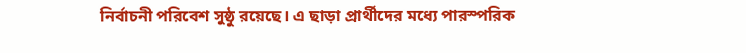নির্বাচনী পরিবেশ সুষ্ঠু রয়েছে। এ ছাড়া প্রার্থীদের মধ্যে পারস্পরিক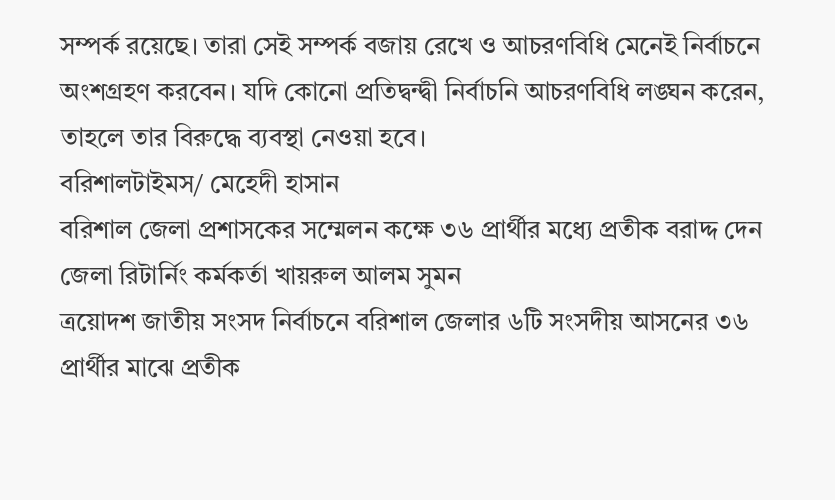সম্পর্ক রয়েছে। তারা সেই সম্পর্ক বজায় রেখে ও আচরণবিধি মেনেই নির্বাচনে অংশগ্রহণ করবেন। যদি কোনো প্রতিদ্বন্দ্বী নির্বাচনি আচরণবিধি লঙ্ঘন করেন, তাহলে তার বিরুদ্ধে ব্যবস্থা নেওয়া হবে।
বরিশালটাইমস/ মেহেদী হাসান
বরিশাল জেলা প্রশাসকের সম্মেলন কক্ষে ৩৬ প্রার্থীর মধ্যে প্রতীক বরাদ্দ দেন জেলা রিটার্নিং কর্মকর্তা খায়রুল আলম সুমন
ত্রয়োদশ জাতীয় সংসদ নির্বাচনে বরিশাল জেলার ৬টি সংসদীয় আসনের ৩৬ প্রার্থীর মাঝে প্রতীক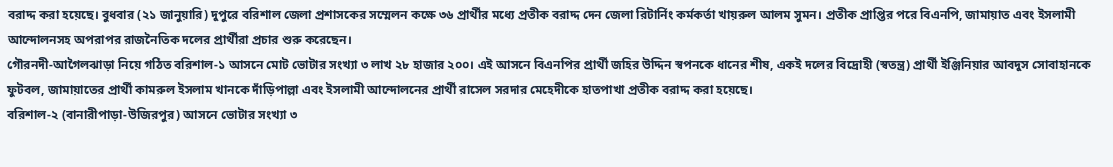বরাদ্দ করা হয়েছে। বুধবার (২১ জানুয়ারি) দুপুরে বরিশাল জেলা প্রশাসকের সম্মেলন কক্ষে ৩৬ প্রার্থীর মধ্যে প্রতীক বরাদ্দ দেন জেলা রিটার্নিং কর্মকর্তা খায়রুল আলম সুমন। প্রতীক প্রাপ্তির পরে বিএনপি, জামায়াত এবং ইসলামী আন্দোলনসহ অপরাপর রাজনৈতিক দলের প্রার্থীরা প্রচার শুরু করেছেন।
গৌরনদী-আগৈলঝাড়া নিয়ে গঠিত বরিশাল-১ আসনে মোট ভোটার সংখ্যা ৩ লাখ ২৮ হাজার ২০০। এই আসনে বিএনপির প্রার্থী জহির উদ্দিন স্বপনকে ধানের শীষ, একই দলের বিদ্রোহী (স্বতন্ত্র) প্রার্থী ইঞ্জিনিয়ার আবদুস সোবাহানকে ফুটবল, জামায়াতের প্রার্থী কামরুল ইসলাম খানকে দাঁড়িপাল্লা এবং ইসলামী আন্দোলনের প্রার্থী রাসেল সরদার মেহেদীকে হাতপাখা প্রতীক বরাদ্দ করা হয়েছে।
বরিশাল-২ (বানারীপাড়া-উজিরপুর) আসনে ভোটার সংখ্যা ৩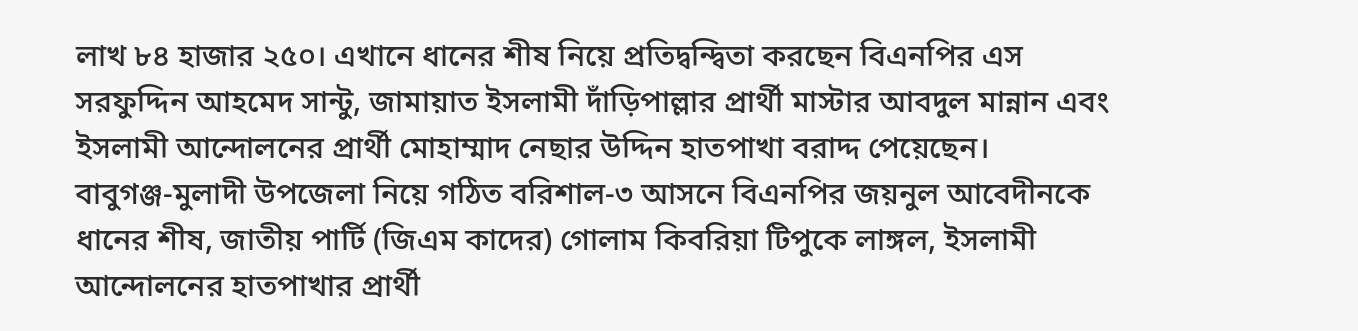লাখ ৮৪ হাজার ২৫০। এখানে ধানের শীষ নিয়ে প্রতিদ্বন্দ্বিতা করছেন বিএনপির এস সরফুদ্দিন আহমেদ সান্টু, জামায়াত ইসলামী দাঁড়িপাল্লার প্রার্থী মাস্টার আবদুল মান্নান এবং ইসলামী আন্দোলনের প্রার্থী মোহাম্মাদ নেছার উদ্দিন হাতপাখা বরাদ্দ পেয়েছেন।
বাবুগঞ্জ-মুলাদী উপজেলা নিয়ে গঠিত বরিশাল-৩ আসনে বিএনপির জয়নুল আবেদীনকে ধানের শীষ, জাতীয় পার্টি (জিএম কাদের) গোলাম কিবরিয়া টিপুকে লাঙ্গল, ইসলামী আন্দোলনের হাতপাখার প্রার্থী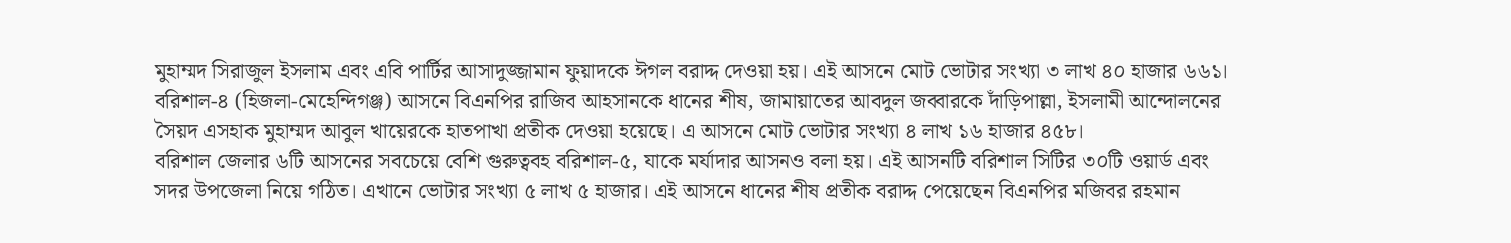মুহাম্মদ সিরাজুল ইসলাম এবং এবি পার্টির আসাদুজ্জামান ফুয়াদকে ঈগল বরাদ্দ দেওয়া হয়। এই আসনে মোট ভোটার সংখ্যা ৩ লাখ ৪০ হাজার ৬৬১।
বরিশাল-৪ (হিজলা-মেহেন্দিগঞ্জ) আসনে বিএনপির রাজিব আহসানকে ধানের শীষ, জামায়াতের আবদুল জব্বারকে দাঁড়িপাল্লা, ইসলামী আন্দোলনের সৈয়দ এসহাক মুহাম্মদ আবুল খায়েরকে হাতপাখা প্রতীক দেওয়া হয়েছে। এ আসনে মোট ভোটার সংখ্যা ৪ লাখ ১৬ হাজার ৪৫৮।
বরিশাল জেলার ৬টি আসনের সবচেয়ে বেশি গুরুত্ববহ বরিশাল-৫, যাকে মর্যাদার আসনও বলা হয়। এই আসনটি বরিশাল সিটির ৩০টি ওয়ার্ড এবং সদর উপজেলা নিয়ে গঠিত। এখানে ভোটার সংখ্যা ৫ লাখ ৫ হাজার। এই আসনে ধানের শীষ প্রতীক বরাদ্দ পেয়েছেন বিএনপির মজিবর রহমান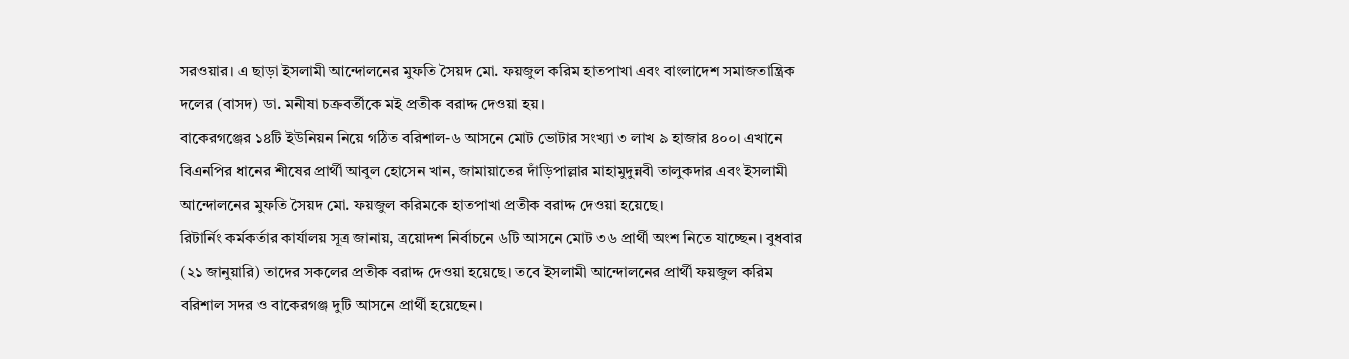সরওয়ার। এ ছাড়া ইসলামী আন্দোলনের মুফতি সৈয়দ মো. ফয়জুল করিম হাতপাখা এবং বাংলাদেশ সমাজতান্ত্রিক দলের (বাসদ) ডা. মনীষা চক্রবর্তীকে মই প্রতীক বরাদ্দ দেওয়া হয়।
বাকেরগঞ্জের ১৪টি ইউনিয়ন নিয়ে গঠিত বরিশাল-৬ আসনে মোট ভোটার সংখ্যা ৩ লাখ ৯ হাজার ৪০০। এখানে বিএনপির ধানের শীষের প্রার্থী আবুল হোসেন খান, জামায়াতের দাঁড়িপাল্লার মাহামুদুন্নবী তালুকদার এবং ইসলামী আন্দোলনের মুফতি সৈয়দ মো. ফয়জুল করিমকে হাতপাখা প্রতীক বরাদ্দ দেওয়া হয়েছে।
রিটার্নিং কর্মকর্তার কার্যালয় সূত্র জানায়, ত্রয়োদশ নির্বাচনে ৬টি আসনে মোট ৩৬ প্রার্থী অংশ নিতে যাচ্ছেন। বুধবার (২১ জানুয়ারি) তাদের সকলের প্রতীক বরাদ্দ দেওয়া হয়েছে। তবে ইসলামী আন্দোলনের প্রার্থী ফয়জুল করিম বরিশাল সদর ও বাকেরগঞ্জ দুটি আসনে প্রার্থী হয়েছেন।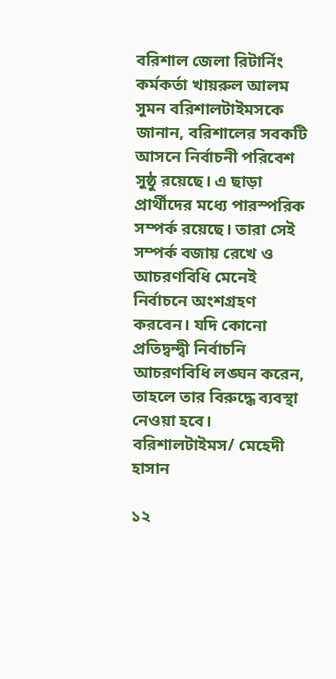বরিশাল জেলা রিটার্নিং কর্মকর্তা খায়রুল আলম সুমন বরিশালটাইমসকে জানান, বরিশালের সবকটি আসনে নির্বাচনী পরিবেশ সুষ্ঠু রয়েছে। এ ছাড়া প্রার্থীদের মধ্যে পারস্পরিক সম্পর্ক রয়েছে। তারা সেই সম্পর্ক বজায় রেখে ও আচরণবিধি মেনেই নির্বাচনে অংশগ্রহণ করবেন। যদি কোনো প্রতিদ্বন্দ্বী নির্বাচনি আচরণবিধি লঙ্ঘন করেন, তাহলে তার বিরুদ্ধে ব্যবস্থা নেওয়া হবে।
বরিশালটাইমস/ মেহেদী হাসান

১২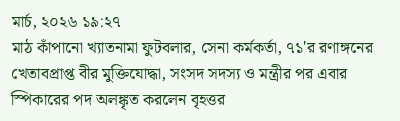মার্চ, ২০২৬ ১৯:২৭
মাঠ কাঁপানো খ্যাতনামা ফুটবলার, সেনা কর্মকর্তা, ৭১'র রণাঙ্গনের খেতাবপ্রাপ্ত বীর মুক্তিযোদ্ধা, সংসদ সদস্য ও মন্ত্রীর পর এবার স্পিকারের পদ অলঙ্কৃত করলেন বৃহত্তর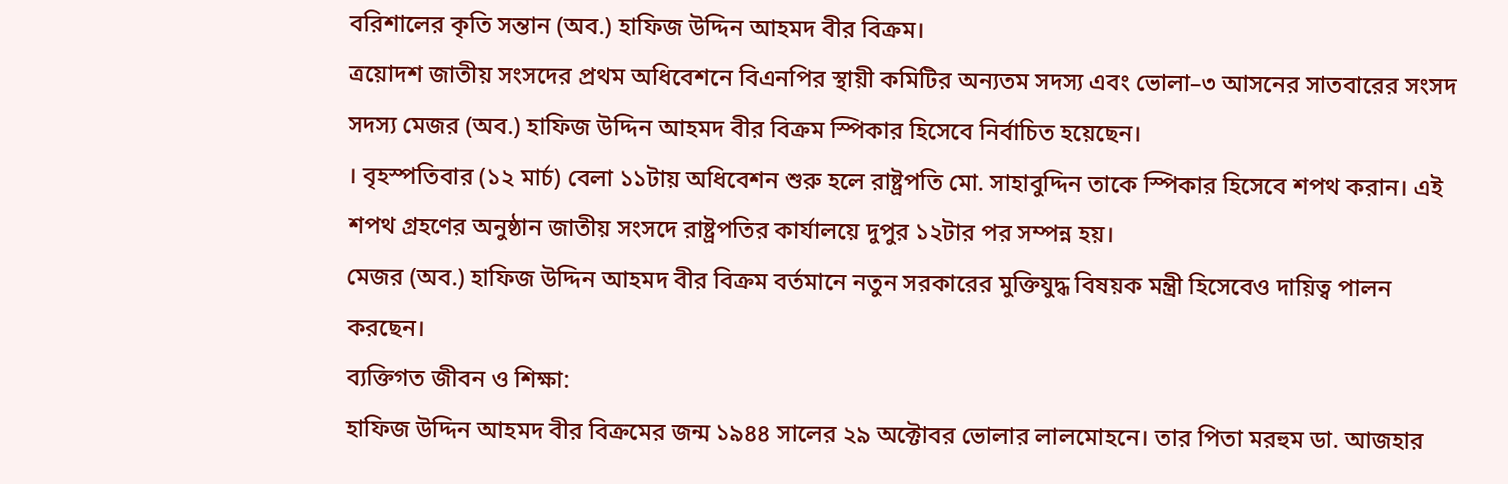বরিশালের কৃতি সন্তান (অব.) হাফিজ উদ্দিন আহমদ বীর বিক্রম।
ত্রয়োদশ জাতীয় সংসদের প্রথম অধিবেশনে বিএনপির স্থায়ী কমিটির অন্যতম সদস্য এবং ভোলা–৩ আসনের সাতবারের সংসদ সদস্য মেজর (অব.) হাফিজ উদ্দিন আহমদ বীর বিক্রম স্পিকার হিসেবে নির্বাচিত হয়েছেন।
। বৃহস্পতিবার (১২ মার্চ) বেলা ১১টায় অধিবেশন শুরু হলে রাষ্ট্রপতি মো. সাহাবুদ্দিন তাকে স্পিকার হিসেবে শপথ করান। এই শপথ গ্রহণের অনুষ্ঠান জাতীয় সংসদে রাষ্ট্রপতির কার্যালয়ে দুপুর ১২টার পর সম্পন্ন হয়।
মেজর (অব.) হাফিজ উদ্দিন আহমদ বীর বিক্রম বর্তমানে নতুন সরকারের মুক্তিযুদ্ধ বিষয়ক মন্ত্রী হিসেবেও দায়িত্ব পালন করছেন।
ব্যক্তিগত জীবন ও শিক্ষা:
হাফিজ উদ্দিন আহমদ বীর বিক্রমের জন্ম ১৯৪৪ সালের ২৯ অক্টোবর ভোলার লালমোহনে। তার পিতা মরহুম ডা. আজহার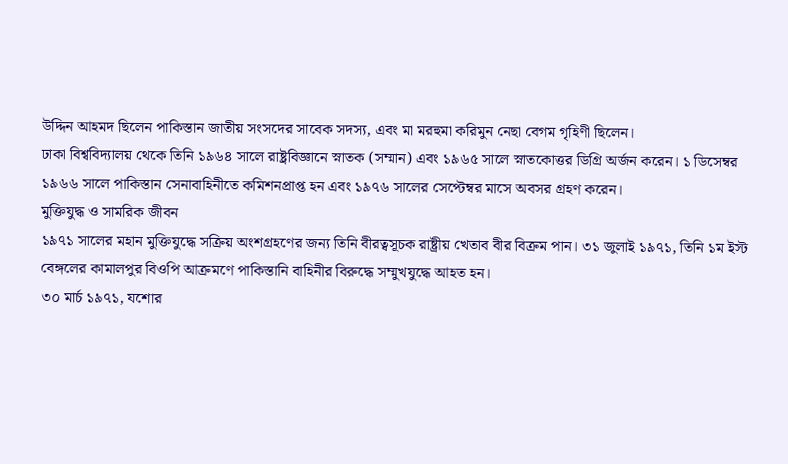উদ্দিন আহমদ ছিলেন পাকিস্তান জাতীয় সংসদের সাবেক সদস্য, এবং মা মরহুমা করিমুন নেছা বেগম গৃহিণী ছিলেন।
ঢাকা বিশ্ববিদ্যালয় থেকে তিনি ১৯৬৪ সালে রাষ্ট্রবিজ্ঞানে স্নাতক (সম্মান) এবং ১৯৬৫ সালে স্নাতকোত্তর ডিগ্রি অর্জন করেন। ১ ডিসেম্বর ১৯৬৬ সালে পাকিস্তান সেনাবাহিনীতে কমিশনপ্রাপ্ত হন এবং ১৯৭৬ সালের সেপ্টেম্বর মাসে অবসর গ্রহণ করেন।
মুক্তিযুদ্ধ ও সামরিক জীবন
১৯৭১ সালের মহান মুক্তিযুদ্ধে সক্রিয় অংশগ্রহণের জন্য তিনি বীরত্বসূচক রাষ্ট্রীয় খেতাব বীর বিক্রম পান। ৩১ জুলাই ১৯৭১, তিনি ১ম ইস্ট বেঙ্গলের কামালপুর বিওপি আক্রমণে পাকিস্তানি বাহিনীর বিরুদ্ধে সম্মুখযুদ্ধে আহত হন।
৩০ মার্চ ১৯৭১, যশোর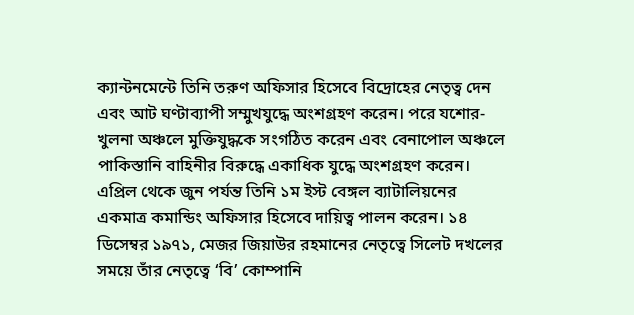ক্যান্টনমেন্টে তিনি তরুণ অফিসার হিসেবে বিদ্রোহের নেতৃত্ব দেন এবং আট ঘণ্টাব্যাপী সম্মুখযুদ্ধে অংশগ্রহণ করেন। পরে যশোর-খুলনা অঞ্চলে মুক্তিযুদ্ধকে সংগঠিত করেন এবং বেনাপোল অঞ্চলে পাকিস্তানি বাহিনীর বিরুদ্ধে একাধিক যুদ্ধে অংশগ্রহণ করেন। এপ্রিল থেকে জুন পর্যন্ত তিনি ১ম ইস্ট বেঙ্গল ব্যাটালিয়নের একমাত্র কমান্ডিং অফিসার হিসেবে দায়িত্ব পালন করেন। ১৪ ডিসেম্বর ১৯৭১, মেজর জিয়াউর রহমানের নেতৃত্বে সিলেট দখলের সময়ে তাঁর নেতৃত্বে ‘বি’ কোম্পানি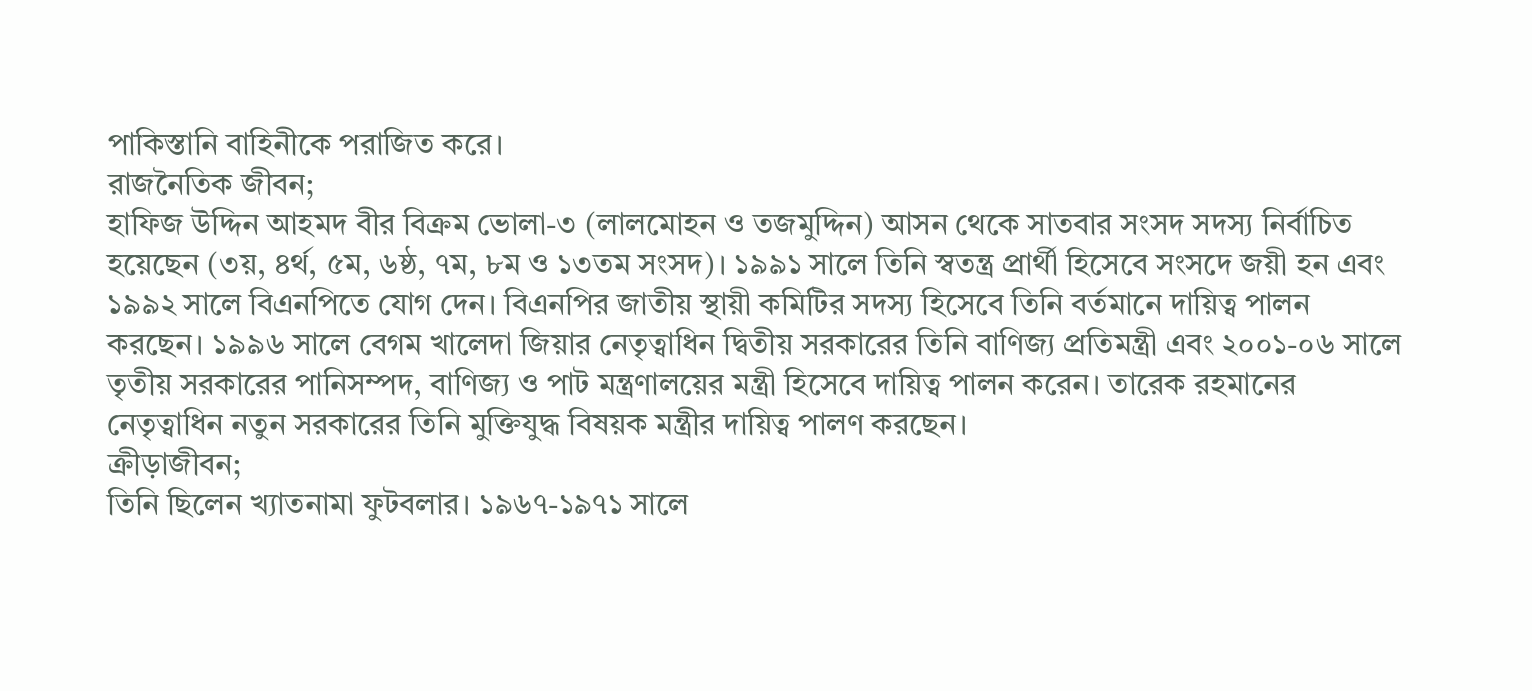পাকিস্তানি বাহিনীকে পরাজিত করে।
রাজনৈতিক জীবন;
হাফিজ উদ্দিন আহমদ বীর বিক্রম ভোলা-৩ (লালমোহন ও তজমুদ্দিন) আসন থেকে সাতবার সংসদ সদস্য নির্বাচিত হয়েছেন (৩য়, ৪র্থ, ৫ম, ৬ষ্ঠ, ৭ম, ৮ম ও ১৩তম সংসদ)। ১৯৯১ সালে তিনি স্বতন্ত্র প্রার্থী হিসেবে সংসদে জয়ী হন এবং ১৯৯২ সালে বিএনপিতে যোগ দেন। বিএনপির জাতীয় স্থায়ী কমিটির সদস্য হিসেবে তিনি বর্তমানে দায়িত্ব পালন করছেন। ১৯৯৬ সালে বেগম খালেদা জিয়ার নেতৃত্বাধিন দ্বিতীয় সরকারের তিনি বাণিজ্য প্রতিমন্ত্রী এবং ২০০১-০৬ সালে তৃতীয় সরকারের পানিসম্পদ, বাণিজ্য ও পাট মন্ত্রণালয়ের মন্ত্রী হিসেবে দায়িত্ব পালন করেন। তারেক রহমানের নেতৃত্বাধিন নতুন সরকারের তিনি মুক্তিযুদ্ধ বিষয়ক মন্ত্রীর দায়িত্ব পালণ করছেন।
ক্রীড়াজীবন;
তিনি ছিলেন খ্যাতনামা ফুটবলার। ১৯৬৭-১৯৭১ সালে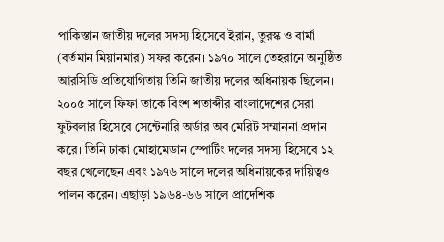পাকিস্তান জাতীয় দলের সদস্য হিসেবে ইরান, তুরস্ক ও বার্মা (বর্তমান মিয়ানমার) সফর করেন। ১৯৭০ সালে তেহরানে অনুষ্ঠিত আরসিডি প্রতিযোগিতায় তিনি জাতীয় দলের অধিনায়ক ছিলেন। ২০০৫ সালে ফিফা তাকে বিংশ শতাব্দীর বাংলাদেশের সেরা ফুটবলার হিসেবে সেন্টেনারি অর্ডার অব মেরিট সম্মাননা প্রদান করে। তিনি ঢাকা মোহামেডান স্পোর্টিং দলের সদস্য হিসেবে ১২ বছর খেলেছেন এবং ১৯৭৬ সালে দলের অধিনায়কের দায়িত্বও পালন করেন। এছাড়া ১৯৬৪-৬৬ সালে প্রাদেশিক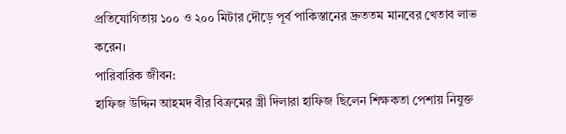প্রতিযোগিতায় ১০০ ও ২০০ মিটার দৌড়ে পূর্ব পাকিস্তানের দ্রুততম মানবের খেতাব লাভ করেন।
পারিবারিক জীবন:
হাফিজ উদ্দিন আহমদ বীর বিক্রমের স্ত্রী দিলারা হাফিজ ছিলেন শিক্ষকতা পেশায় নিযুক্ত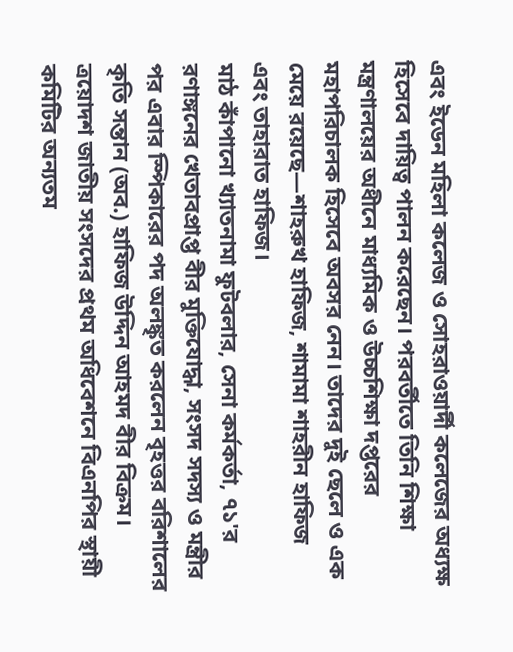এবং ইডেন মহিলা কলেজ ও সোহরাওয়ার্দী কলেজের অধ্যক্ষ হিসেবে দায়িত্ব পালন করেছেন। পরবর্তীতে তিনি শিক্ষা মন্ত্রণালয়ের অধীনে মাধ্যমিক ও উচ্চশিক্ষা দপ্তরের মহাপরিচালক হিসেবে অবসর নেন। তাদের দুই ছেলে ও এক মেয়ে রয়েছে—শাহরুখ হাফিজ, শামামা শাহরীন হাফিজ এবং তাহারাত হাফিজ।
মাঠ কাঁপানো খ্যাতনামা ফুটবলার, সেনা কর্মকর্তা, ৭১'র রণাঙ্গনের খেতাবপ্রাপ্ত বীর মুক্তিযোদ্ধা, সংসদ সদস্য ও মন্ত্রীর পর এবার স্পিকারের পদ অলঙ্কৃত করলেন বৃহত্তর বরিশালের কৃতি সন্তান (অব.) হাফিজ উদ্দিন আহমদ বীর বিক্রম।
ত্রয়োদশ জাতীয় সংসদের প্রথম অধিবেশনে বিএনপির স্থায়ী কমিটির অন্যতম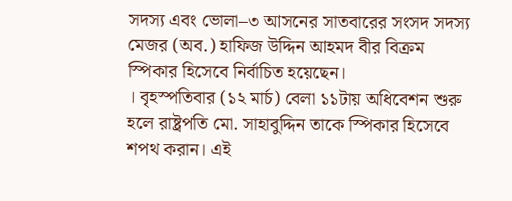সদস্য এবং ভোলা–৩ আসনের সাতবারের সংসদ সদস্য মেজর (অব.) হাফিজ উদ্দিন আহমদ বীর বিক্রম স্পিকার হিসেবে নির্বাচিত হয়েছেন।
। বৃহস্পতিবার (১২ মার্চ) বেলা ১১টায় অধিবেশন শুরু হলে রাষ্ট্রপতি মো. সাহাবুদ্দিন তাকে স্পিকার হিসেবে শপথ করান। এই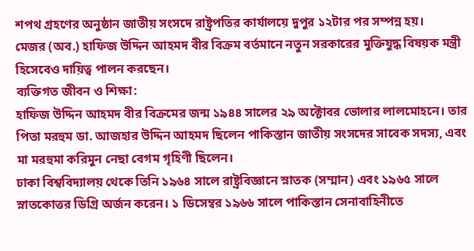শপথ গ্রহণের অনুষ্ঠান জাতীয় সংসদে রাষ্ট্রপতির কার্যালয়ে দুপুর ১২টার পর সম্পন্ন হয়।
মেজর (অব.) হাফিজ উদ্দিন আহমদ বীর বিক্রম বর্তমানে নতুন সরকারের মুক্তিযুদ্ধ বিষয়ক মন্ত্রী হিসেবেও দায়িত্ব পালন করছেন।
ব্যক্তিগত জীবন ও শিক্ষা:
হাফিজ উদ্দিন আহমদ বীর বিক্রমের জন্ম ১৯৪৪ সালের ২৯ অক্টোবর ভোলার লালমোহনে। তার পিতা মরহুম ডা. আজহার উদ্দিন আহমদ ছিলেন পাকিস্তান জাতীয় সংসদের সাবেক সদস্য, এবং মা মরহুমা করিমুন নেছা বেগম গৃহিণী ছিলেন।
ঢাকা বিশ্ববিদ্যালয় থেকে তিনি ১৯৬৪ সালে রাষ্ট্রবিজ্ঞানে স্নাতক (সম্মান) এবং ১৯৬৫ সালে স্নাতকোত্তর ডিগ্রি অর্জন করেন। ১ ডিসেম্বর ১৯৬৬ সালে পাকিস্তান সেনাবাহিনীতে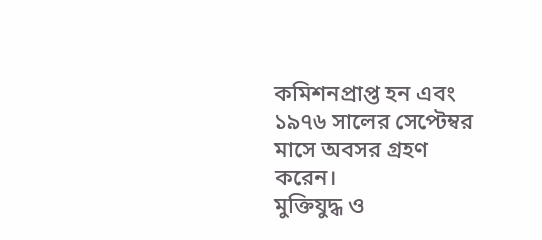কমিশনপ্রাপ্ত হন এবং ১৯৭৬ সালের সেপ্টেম্বর মাসে অবসর গ্রহণ করেন।
মুক্তিযুদ্ধ ও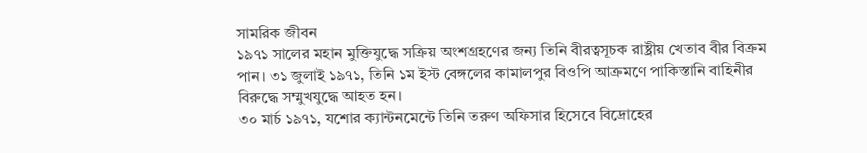সামরিক জীবন
১৯৭১ সালের মহান মুক্তিযুদ্ধে সক্রিয় অংশগ্রহণের জন্য তিনি বীরত্বসূচক রাষ্ট্রীয় খেতাব বীর বিক্রম পান। ৩১ জুলাই ১৯৭১, তিনি ১ম ইস্ট বেঙ্গলের কামালপুর বিওপি আক্রমণে পাকিস্তানি বাহিনীর বিরুদ্ধে সম্মুখযুদ্ধে আহত হন।
৩০ মার্চ ১৯৭১, যশোর ক্যান্টনমেন্টে তিনি তরুণ অফিসার হিসেবে বিদ্রোহের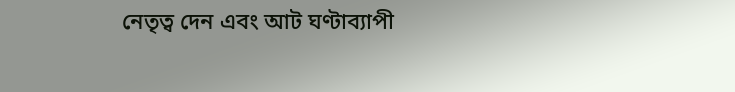নেতৃত্ব দেন এবং আট ঘণ্টাব্যাপী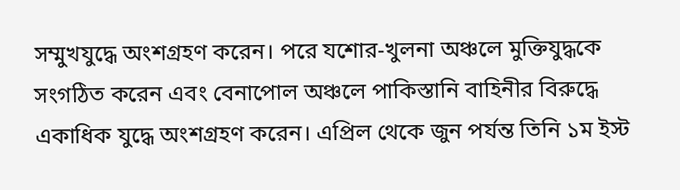সম্মুখযুদ্ধে অংশগ্রহণ করেন। পরে যশোর-খুলনা অঞ্চলে মুক্তিযুদ্ধকে সংগঠিত করেন এবং বেনাপোল অঞ্চলে পাকিস্তানি বাহিনীর বিরুদ্ধে একাধিক যুদ্ধে অংশগ্রহণ করেন। এপ্রিল থেকে জুন পর্যন্ত তিনি ১ম ইস্ট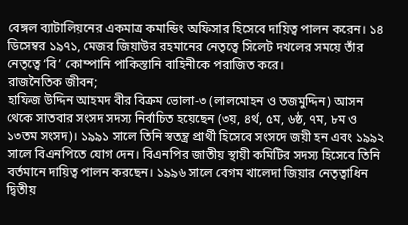বেঙ্গল ব্যাটালিয়নের একমাত্র কমান্ডিং অফিসার হিসেবে দায়িত্ব পালন করেন। ১৪ ডিসেম্বর ১৯৭১, মেজর জিয়াউর রহমানের নেতৃত্বে সিলেট দখলের সময়ে তাঁর নেতৃত্বে ‘বি’ কোম্পানি পাকিস্তানি বাহিনীকে পরাজিত করে।
রাজনৈতিক জীবন;
হাফিজ উদ্দিন আহমদ বীর বিক্রম ভোলা-৩ (লালমোহন ও তজমুদ্দিন) আসন থেকে সাতবার সংসদ সদস্য নির্বাচিত হয়েছেন (৩য়, ৪র্থ, ৫ম, ৬ষ্ঠ, ৭ম, ৮ম ও ১৩তম সংসদ)। ১৯৯১ সালে তিনি স্বতন্ত্র প্রার্থী হিসেবে সংসদে জয়ী হন এবং ১৯৯২ সালে বিএনপিতে যোগ দেন। বিএনপির জাতীয় স্থায়ী কমিটির সদস্য হিসেবে তিনি বর্তমানে দায়িত্ব পালন করছেন। ১৯৯৬ সালে বেগম খালেদা জিয়ার নেতৃত্বাধিন দ্বিতীয়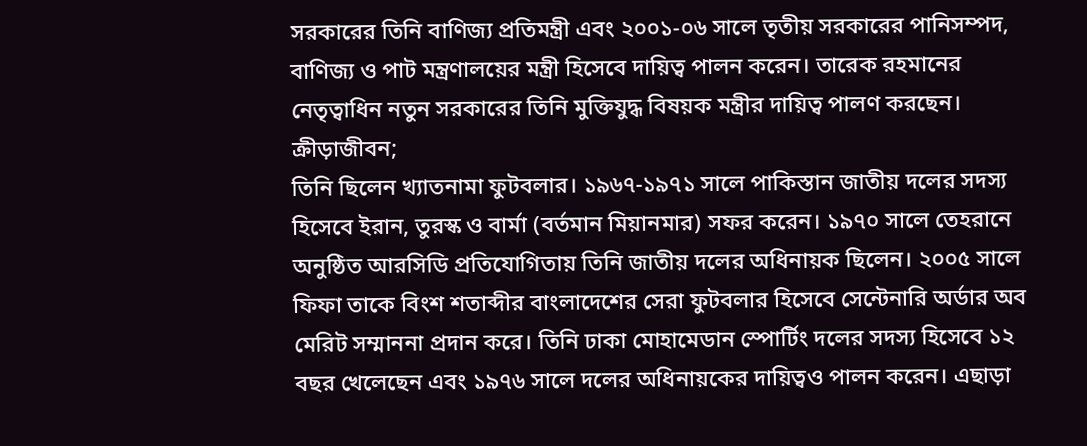সরকারের তিনি বাণিজ্য প্রতিমন্ত্রী এবং ২০০১-০৬ সালে তৃতীয় সরকারের পানিসম্পদ, বাণিজ্য ও পাট মন্ত্রণালয়ের মন্ত্রী হিসেবে দায়িত্ব পালন করেন। তারেক রহমানের নেতৃত্বাধিন নতুন সরকারের তিনি মুক্তিযুদ্ধ বিষয়ক মন্ত্রীর দায়িত্ব পালণ করছেন।
ক্রীড়াজীবন;
তিনি ছিলেন খ্যাতনামা ফুটবলার। ১৯৬৭-১৯৭১ সালে পাকিস্তান জাতীয় দলের সদস্য হিসেবে ইরান, তুরস্ক ও বার্মা (বর্তমান মিয়ানমার) সফর করেন। ১৯৭০ সালে তেহরানে অনুষ্ঠিত আরসিডি প্রতিযোগিতায় তিনি জাতীয় দলের অধিনায়ক ছিলেন। ২০০৫ সালে ফিফা তাকে বিংশ শতাব্দীর বাংলাদেশের সেরা ফুটবলার হিসেবে সেন্টেনারি অর্ডার অব মেরিট সম্মাননা প্রদান করে। তিনি ঢাকা মোহামেডান স্পোর্টিং দলের সদস্য হিসেবে ১২ বছর খেলেছেন এবং ১৯৭৬ সালে দলের অধিনায়কের দায়িত্বও পালন করেন। এছাড়া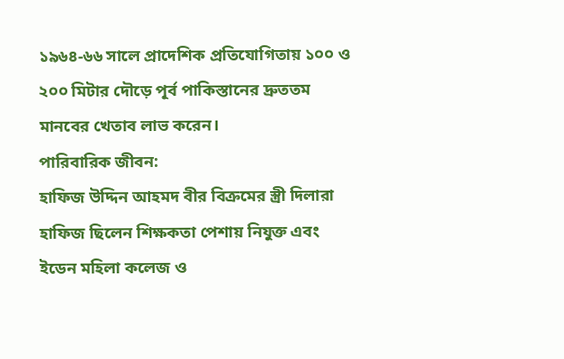১৯৬৪-৬৬ সালে প্রাদেশিক প্রতিযোগিতায় ১০০ ও ২০০ মিটার দৌড়ে পূর্ব পাকিস্তানের দ্রুততম মানবের খেতাব লাভ করেন।
পারিবারিক জীবন:
হাফিজ উদ্দিন আহমদ বীর বিক্রমের স্ত্রী দিলারা হাফিজ ছিলেন শিক্ষকতা পেশায় নিযুক্ত এবং ইডেন মহিলা কলেজ ও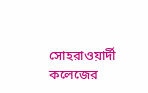সোহরাওয়ার্দী কলেজের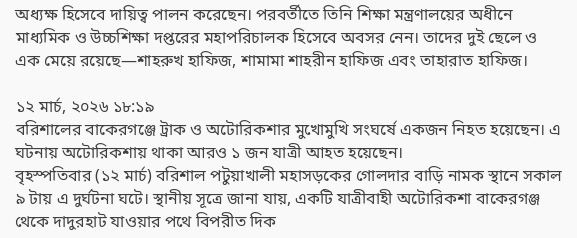অধ্যক্ষ হিসেবে দায়িত্ব পালন করেছেন। পরবর্তীতে তিনি শিক্ষা মন্ত্রণালয়ের অধীনে মাধ্যমিক ও উচ্চশিক্ষা দপ্তরের মহাপরিচালক হিসেবে অবসর নেন। তাদের দুই ছেলে ও এক মেয়ে রয়েছে—শাহরুখ হাফিজ, শামামা শাহরীন হাফিজ এবং তাহারাত হাফিজ।

১২ মার্চ, ২০২৬ ১৮:১৯
বরিশালের বাকেরগঞ্জে ট্রাক ও অটোরিকশার মুখোমুখি সংঘর্ষে একজন নিহত হয়েছেন। এ ঘটনায় অটোরিকশায় থাকা আরও ১ জন যাত্রী আহত হয়েছেন।
বৃহস্পতিবার (১২ মার্চ) বরিশাল পটুয়াখালী মহাসড়কের গোলদার বাড়ি নামক স্থানে সকাল ৯ টায় এ দুর্ঘটনা ঘটে। স্থানীয় সূত্রে জানা যায়, একটি যাত্রীবাহী অটোরিকশা বাকেরগঞ্জ থেকে দাদুরহাট যাওয়ার পথে বিপরীত দিক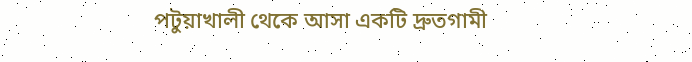পটুয়াখালী থেকে আসা একটি দ্রুতগামী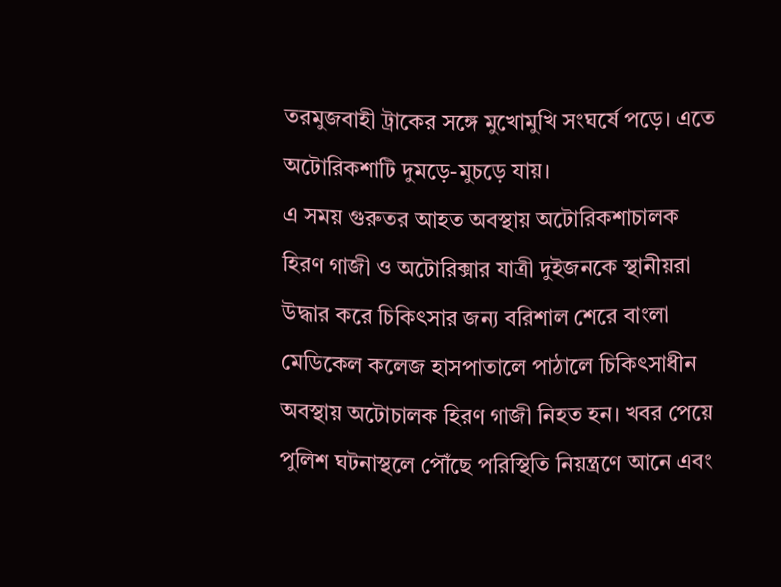তরমুজবাহী ট্রাকের সঙ্গে মুখোমুখি সংঘর্ষে পড়ে। এতে অটোরিকশাটি দুমড়ে-মুচড়ে যায়।
এ সময় গুরুতর আহত অবস্থায় অটোরিকশাচালক হিরণ গাজী ও অটোরিক্সার যাত্রী দুইজনকে স্থানীয়রা উদ্ধার করে চিকিৎসার জন্য বরিশাল শেরে বাংলা মেডিকেল কলেজ হাসপাতালে পাঠালে চিকিৎসাধীন অবস্থায় অটোচালক হিরণ গাজী নিহত হন। খবর পেয়ে পুলিশ ঘটনাস্থলে পৌঁছে পরিস্থিতি নিয়ন্ত্রণে আনে এবং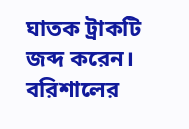ঘাতক ট্রাকটি জব্দ করেন।
বরিশালের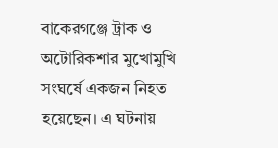বাকেরগঞ্জে ট্রাক ও অটোরিকশার মুখোমুখি সংঘর্ষে একজন নিহত হয়েছেন। এ ঘটনায়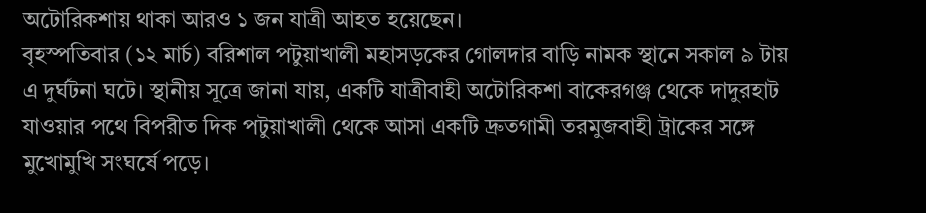অটোরিকশায় থাকা আরও ১ জন যাত্রী আহত হয়েছেন।
বৃহস্পতিবার (১২ মার্চ) বরিশাল পটুয়াখালী মহাসড়কের গোলদার বাড়ি নামক স্থানে সকাল ৯ টায় এ দুর্ঘটনা ঘটে। স্থানীয় সূত্রে জানা যায়, একটি যাত্রীবাহী অটোরিকশা বাকেরগঞ্জ থেকে দাদুরহাট যাওয়ার পথে বিপরীত দিক পটুয়াখালী থেকে আসা একটি দ্রুতগামী তরমুজবাহী ট্রাকের সঙ্গে মুখোমুখি সংঘর্ষে পড়ে।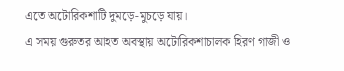এতে অটোরিকশাটি দুমড়ে-মুচড়ে যায়।
এ সময় গুরুতর আহত অবস্থায় অটোরিকশাচালক হিরণ গাজী ও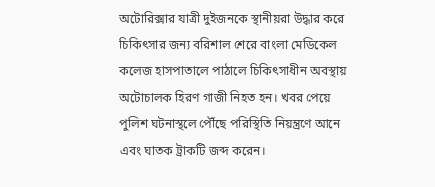অটোরিক্সার যাত্রী দুইজনকে স্থানীয়রা উদ্ধার করে চিকিৎসার জন্য বরিশাল শেরে বাংলা মেডিকেল কলেজ হাসপাতালে পাঠালে চিকিৎসাধীন অবস্থায় অটোচালক হিরণ গাজী নিহত হন। খবর পেয়ে পুলিশ ঘটনাস্থলে পৌঁছে পরিস্থিতি নিয়ন্ত্রণে আনে এবং ঘাতক ট্রাকটি জব্দ করেন।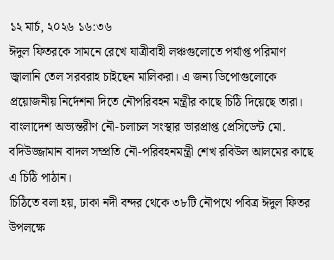১২ মার্চ, ২০২৬ ১৬:৩৬
ঈদুল ফিতরকে সামনে রেখে যাত্রীবাহী লঞ্চগুলোতে পর্যাপ্ত পরিমাণ জ্বালানি তেল সরবরাহ চাইছেন মালিকরা। এ জন্য ডিপোগুলোকে প্রয়োজনীয় নির্দেশনা দিতে নৌপরিবহন মন্ত্রীর কাছে চিঠি দিয়েছে তারা। বাংলাদেশ অভ্যন্তরীণ নৌ-চলাচল সংস্থার ভারপ্রাপ্ত প্রেসিডেন্ট মো. বদিউজ্জামান বাদল সম্প্রতি নৌ-পরিবহনমন্ত্রী শেখ রবিউল আলমের কাছে এ চিঠি পাঠান।
চিঠিতে বলা হয়, ঢাকা নদী বন্দর থেকে ৩৮টি নৌপথে পবিত্র ঈদুল ফিতর উপলক্ষে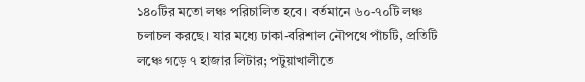১৪০টির মতো লঞ্চ পরিচালিত হবে। বর্তমানে ৬০-৭০টি লঞ্চ চলাচল করছে। যার মধ্যে ঢাকা-বরিশাল নৌপথে পাঁচটি, প্রতিটি লঞ্চে গড়ে ৭ হাজার লিটার; পটুয়াখালীতে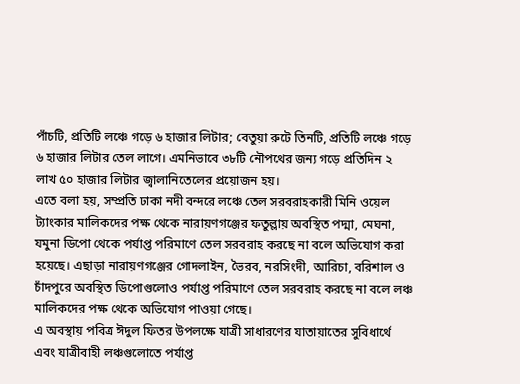পাঁচটি, প্রতিটি লঞ্চে গড়ে ৬ হাজার লিটার; বেতুয়া রুটে তিনটি, প্রতিটি লঞ্চে গড়ে ৬ হাজার লিটার তেল লাগে। এমনিভাবে ৩৮টি নৌপথের জন্য গড়ে প্রতিদিন ২ লাখ ৫০ হাজার লিটার জ্বালানিতেলের প্রয়োজন হয়।
এতে বলা হয়, সম্প্রতি ঢাকা নদী বন্দরে লঞ্চে তেল সরবরাহকারী মিনি ওয়েল ট্যাংকার মালিকদের পক্ষ থেকে নারায়ণগঞ্জের ফতুল্লায় অবস্থিত পদ্মা, মেঘনা, যমুনা ডিপো থেকে পর্যাপ্ত পরিমাণে তেল সরবরাহ করছে না বলে অভিযোগ করা হয়েছে। এছাড়া নারায়ণগঞ্জের গোদলাইন, ভৈরব, নরসিংদী, আরিচা, বরিশাল ও চাঁদপুরে অবস্থিত ডিপোগুলোও পর্যাপ্ত পরিমাণে তেল সরবরাহ করছে না বলে লঞ্চ মালিকদের পক্ষ থেকে অভিযোগ পাওয়া গেছে।
এ অবস্থায় পবিত্র ঈদুল ফিতর উপলক্ষে যাত্রী সাধারণের যাতায়াতের সুবিধার্থে এবং যাত্রীবাহী লঞ্চগুলোতে পর্যাপ্ত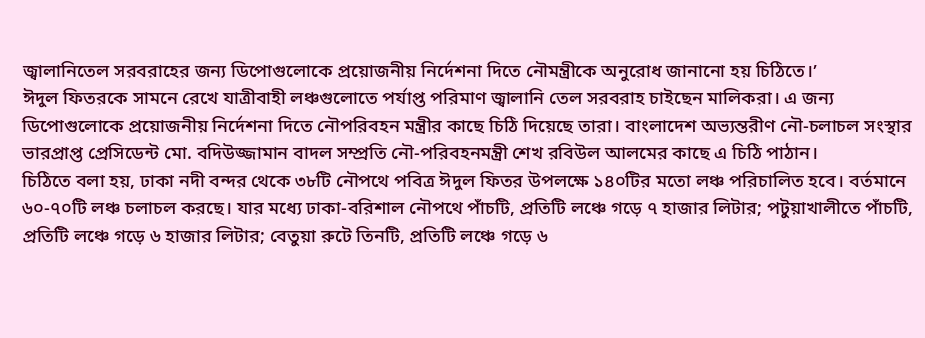জ্বালানিতেল সরবরাহের জন্য ডিপোগুলোকে প্রয়োজনীয় নির্দেশনা দিতে নৌমন্ত্রীকে অনুরোধ জানানো হয় চিঠিতে।’
ঈদুল ফিতরকে সামনে রেখে যাত্রীবাহী লঞ্চগুলোতে পর্যাপ্ত পরিমাণ জ্বালানি তেল সরবরাহ চাইছেন মালিকরা। এ জন্য ডিপোগুলোকে প্রয়োজনীয় নির্দেশনা দিতে নৌপরিবহন মন্ত্রীর কাছে চিঠি দিয়েছে তারা। বাংলাদেশ অভ্যন্তরীণ নৌ-চলাচল সংস্থার ভারপ্রাপ্ত প্রেসিডেন্ট মো. বদিউজ্জামান বাদল সম্প্রতি নৌ-পরিবহনমন্ত্রী শেখ রবিউল আলমের কাছে এ চিঠি পাঠান।
চিঠিতে বলা হয়, ঢাকা নদী বন্দর থেকে ৩৮টি নৌপথে পবিত্র ঈদুল ফিতর উপলক্ষে ১৪০টির মতো লঞ্চ পরিচালিত হবে। বর্তমানে ৬০-৭০টি লঞ্চ চলাচল করছে। যার মধ্যে ঢাকা-বরিশাল নৌপথে পাঁচটি, প্রতিটি লঞ্চে গড়ে ৭ হাজার লিটার; পটুয়াখালীতে পাঁচটি, প্রতিটি লঞ্চে গড়ে ৬ হাজার লিটার; বেতুয়া রুটে তিনটি, প্রতিটি লঞ্চে গড়ে ৬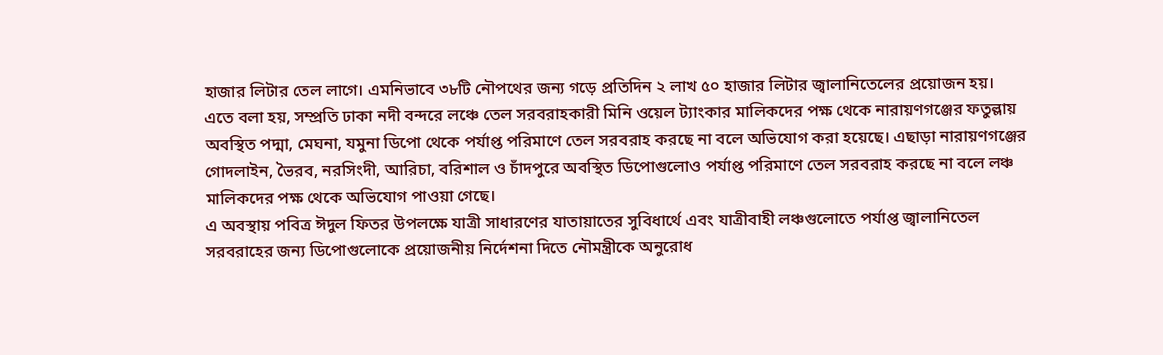হাজার লিটার তেল লাগে। এমনিভাবে ৩৮টি নৌপথের জন্য গড়ে প্রতিদিন ২ লাখ ৫০ হাজার লিটার জ্বালানিতেলের প্রয়োজন হয়।
এতে বলা হয়, সম্প্রতি ঢাকা নদী বন্দরে লঞ্চে তেল সরবরাহকারী মিনি ওয়েল ট্যাংকার মালিকদের পক্ষ থেকে নারায়ণগঞ্জের ফতুল্লায় অবস্থিত পদ্মা, মেঘনা, যমুনা ডিপো থেকে পর্যাপ্ত পরিমাণে তেল সরবরাহ করছে না বলে অভিযোগ করা হয়েছে। এছাড়া নারায়ণগঞ্জের গোদলাইন, ভৈরব, নরসিংদী, আরিচা, বরিশাল ও চাঁদপুরে অবস্থিত ডিপোগুলোও পর্যাপ্ত পরিমাণে তেল সরবরাহ করছে না বলে লঞ্চ মালিকদের পক্ষ থেকে অভিযোগ পাওয়া গেছে।
এ অবস্থায় পবিত্র ঈদুল ফিতর উপলক্ষে যাত্রী সাধারণের যাতায়াতের সুবিধার্থে এবং যাত্রীবাহী লঞ্চগুলোতে পর্যাপ্ত জ্বালানিতেল সরবরাহের জন্য ডিপোগুলোকে প্রয়োজনীয় নির্দেশনা দিতে নৌমন্ত্রীকে অনুরোধ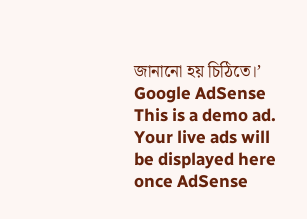জানানো হয় চিঠিতে।’
Google AdSense
This is a demo ad. Your live ads will be displayed here once AdSense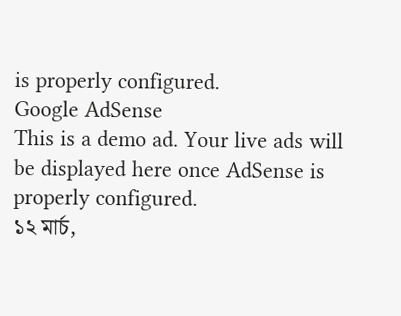is properly configured.
Google AdSense
This is a demo ad. Your live ads will be displayed here once AdSense is properly configured.
১২ মার্চ,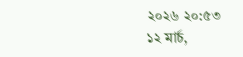২০২৬ ২০:৫৩
১২ মার্চ,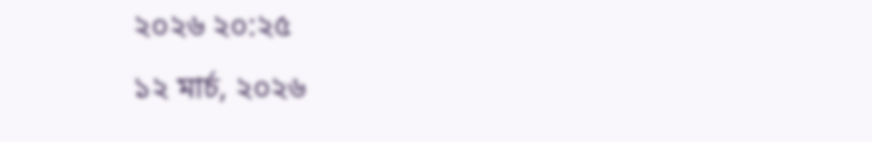২০২৬ ২০:২৫
১২ মার্চ, ২০২৬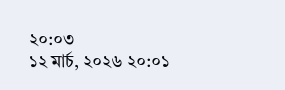২০:০৩
১২ মার্চ, ২০২৬ ২০:০১